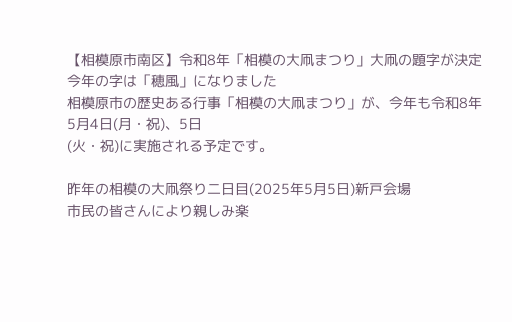【相模原市南区】令和8年「相模の大凧まつり」大凧の題字が決定 今年の字は「穂風」になりました
相模原市の歴史ある行事「相模の大凧まつり」が、今年も令和8年5月4日(月・祝)、5日
(火・祝)に実施される予定です。

昨年の相模の大凧祭り二日目(2025年5月5日)新戸会場
市民の皆さんにより親しみ楽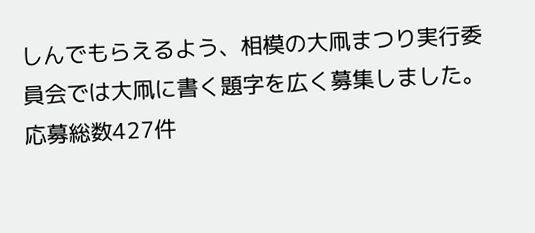しんでもらえるよう、相模の大凧まつり実行委員会では大凧に書く題字を広く募集しました。応募総数427件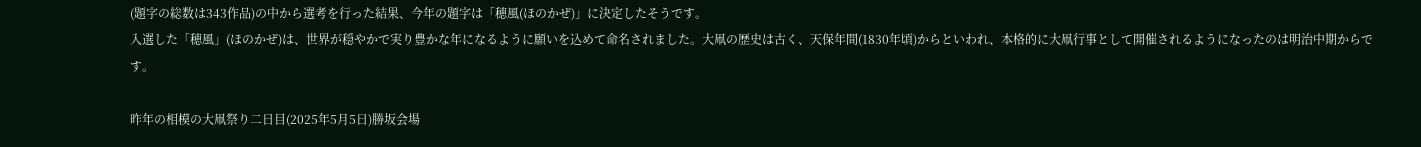(題字の総数は343作品)の中から選考を行った結果、今年の題字は「穂風(ほのかぜ)」に決定したそうです。
入選した「穂風」(ほのかぜ)は、世界が穏やかで実り豊かな年になるように願いを込めて命名されました。大凧の歴史は古く、天保年間(1830年頃)からといわれ、本格的に大凧行事として開催されるようになったのは明治中期からです。

昨年の相模の大凧祭り二日目(2025年5月5日)勝坂会場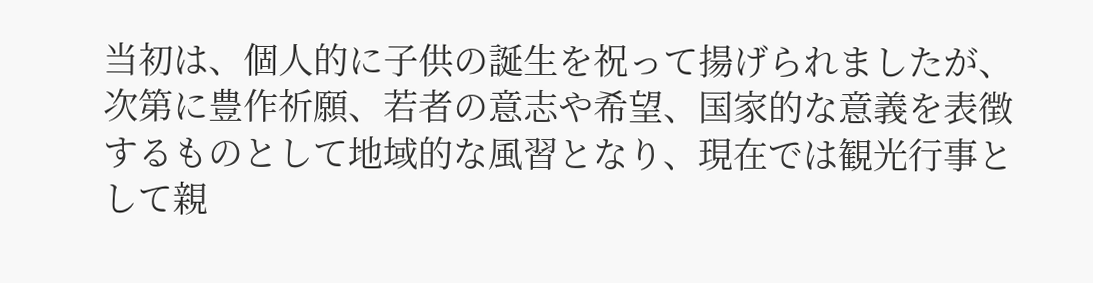当初は、個人的に子供の誕生を祝って揚げられましたが、次第に豊作祈願、若者の意志や希望、国家的な意義を表徴するものとして地域的な風習となり、現在では観光行事として親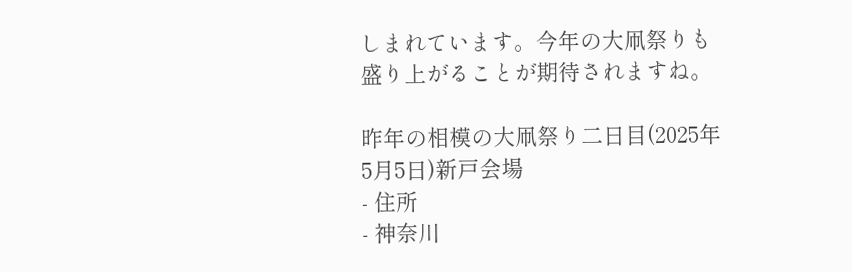しまれています。今年の大凧祭りも盛り上がることが期待されますね。

昨年の相模の大凧祭り二日目(2025年5月5日)新戸会場
- 住所
- 神奈川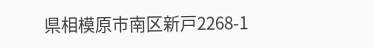県相模原市南区新戸2268-1